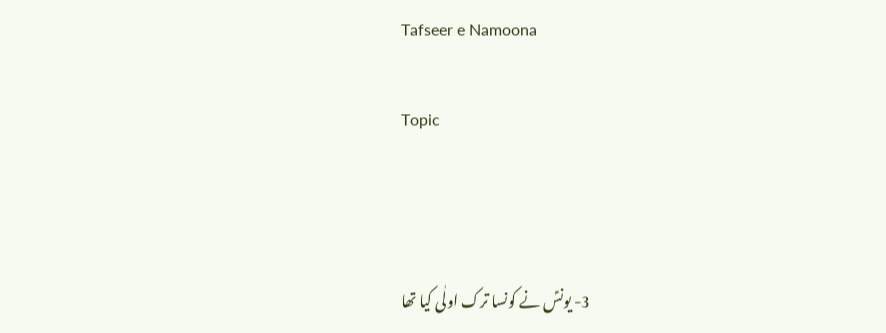Tafseer e Namoona

Topic



                                      3- یونسؑ نے کونسا ترک اولٰی کیا تھا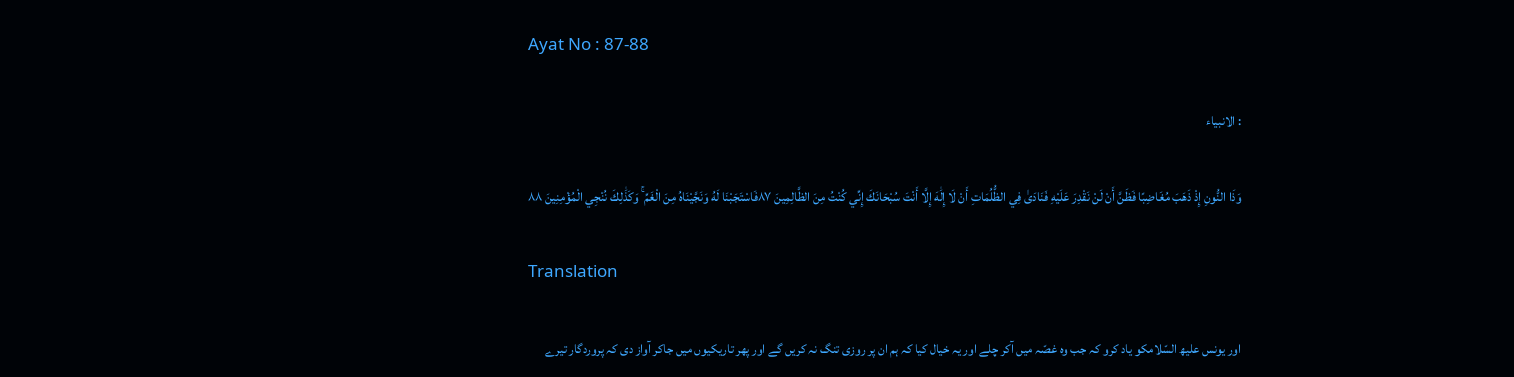Ayat No : 87-88

: الانبياء

وَذَا النُّونِ إِذْ ذَهَبَ مُغَاضِبًا فَظَنَّ أَنْ لَنْ نَقْدِرَ عَلَيْهِ فَنَادَىٰ فِي الظُّلُمَاتِ أَنْ لَا إِلَٰهَ إِلَّا أَنْتَ سُبْحَانَكَ إِنِّي كُنْتُ مِنَ الظَّالِمِينَ ۸۷فَاسْتَجَبْنَا لَهُ وَنَجَّيْنَاهُ مِنَ الْغَمِّ ۚ وَكَذَٰلِكَ نُنْجِي الْمُؤْمِنِينَ ۸۸

Translation

اور یونس علیھ السّلامکو یاد کرو کہ جب وہ غصّہ میں آکر چلے اور یہ خیال کیا کہ ہم ان پر روزی تنگ نہ کریں گے اور پھر تاریکیوں میں جاکر آواز دی کہ پروردگار تیرے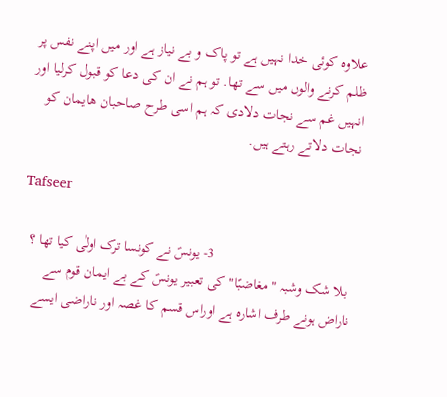علاوہ کوئی خدا نہیں ہے تو پاک و بے نیاز ہے اور میں اپنے نفس پر ظلم کرنے والوں میں سے تھا. تو ہم نے ان کی دعا کو قبول کرلیا اور انہیں غم سے نجات دلادی کہ ہم اسی طرح صاحبان هایمان کو نجات دلاتے رہتے ہیں.

Tafseer

                                     3- یونسؑ نے کونسا ترک اولٰی کیا تھا ؟
 بلا شک وشبہ "مغاضبًا" کی تعبیر یونسؑ کے بے ایمان قوم سے ناراض ہونے طرف اشارہ ہے اوراس قسم کا غصہ اور ناراضی ایسے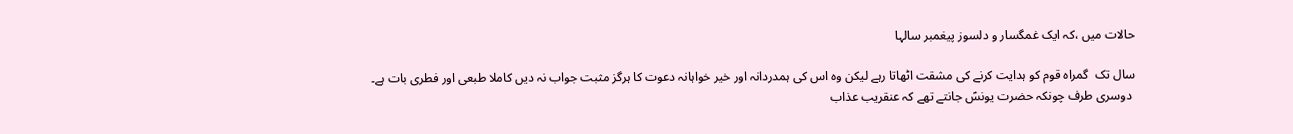حالات میں ،کہ ایک غمگسار و دلسوز پیغمبر سالہا

سال تک  گمراہ قوم کو ہدایت کرنے کی مشقت اٹھاتا رہے لیکن وہ اس کی ہمدردانہ اور خیر خواہانہ دعوت کا ہرگز مثبت جواب نہ دیں کاملا طبعی اور فطری بات ہے۔
 دوسری طرف چونکہ حضرت یونسؑ جانتے تھے کہ عنقریب عذاب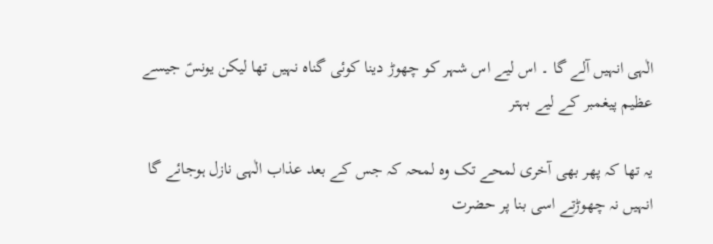الٰہی انہیں آلے گا ۔ اس لیے اس شہر کو چھوڑ دینا کوئی گناہ نہیں تھا لیکن یونسؑ جیسے عظیم پیغمبر کے لیے بہتر

یہ تھا کہ پھر بھی آخری لمحے تک وہ لمحہ کہ جس کے بعد عذاب الٰہى نازل ہوجائے گا انہیں نہ چھوڑتے اسی بنا پر حضرت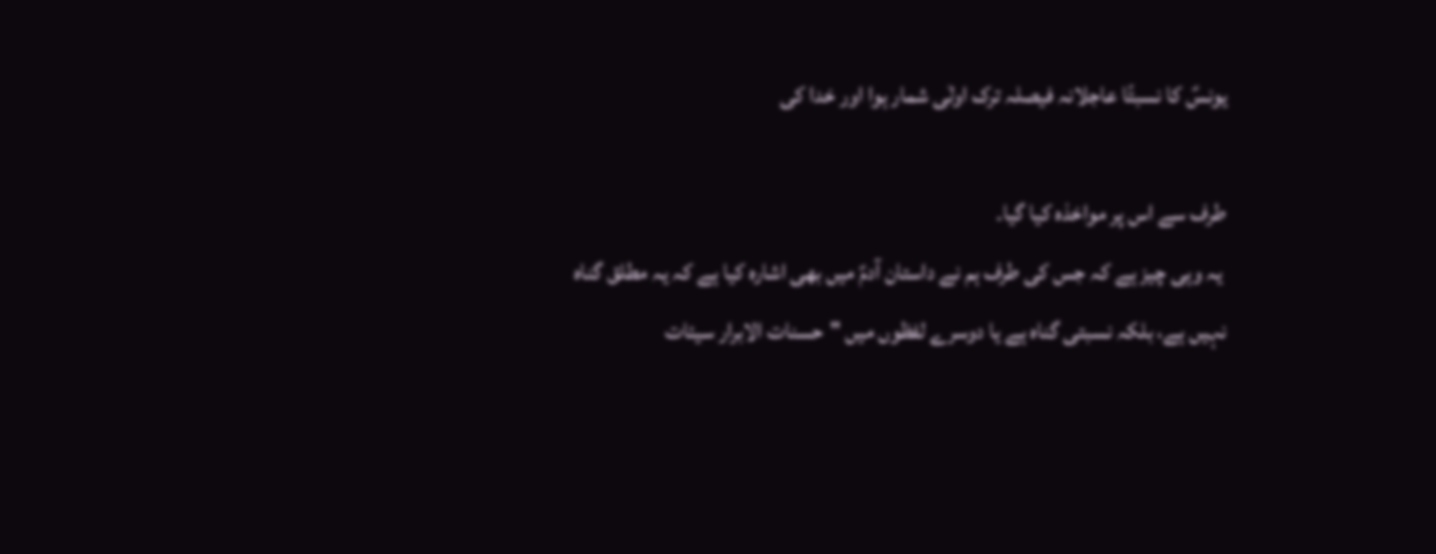یونسؑ کا نسبتًا عاجلانہ فیصلہ ترک اولٰی شمار ہوا اور خدا کی

طرف سے اس پر مواخذہ کیا گیا۔
 یہ وہی چیز ہے کہ جس کی طرف ہم نے داستان آدمؑ میں بھی اشارہ کیا ہے کہ یہ مطلق گناہ نہیں ہے، بلکہ نسبتی گناہ ہے یا دوسرے لفظوں میں "حسنات الابرار سيئات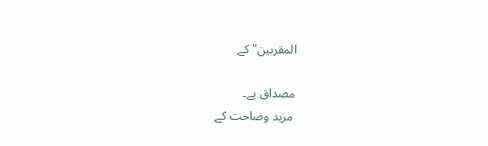المقربين" کے

مصداق ہے۔
 مزید وضاحت کے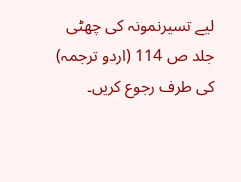لیے تسيرنمونہ کی چھٹی جلد ص 114 (اردو ترجمہ) کی طرف رجوع کریں۔